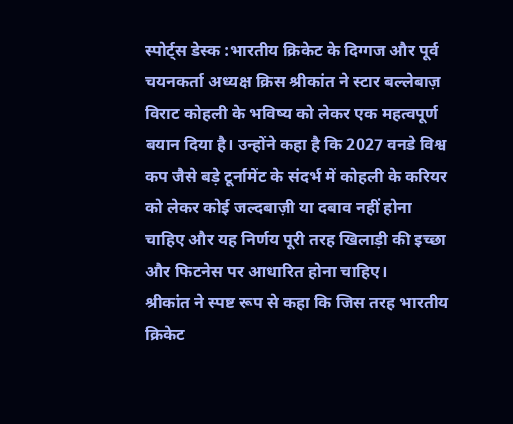स्पोर्ट्स डेस्क :भारतीय क्रिकेट के दिग्गज और पूर्व चयनकर्ता अध्यक्ष क्रिस श्रीकांत ने स्टार बल्लेबाज़ विराट कोहली के भविष्य को लेकर एक महत्वपूर्ण बयान दिया है। उन्होंने कहा है कि 2027 वनडे विश्व कप जैसे बड़े टूर्नामेंट के संदर्भ में कोहली के करियर को लेकर कोई जल्दबाज़ी या दबाव नहीं होना चाहिए और यह निर्णय पूरी तरह खिलाड़ी की इच्छा और फिटनेस पर आधारित होना चाहिए।
श्रीकांत ने स्पष्ट रूप से कहा कि जिस तरह भारतीय क्रिकेट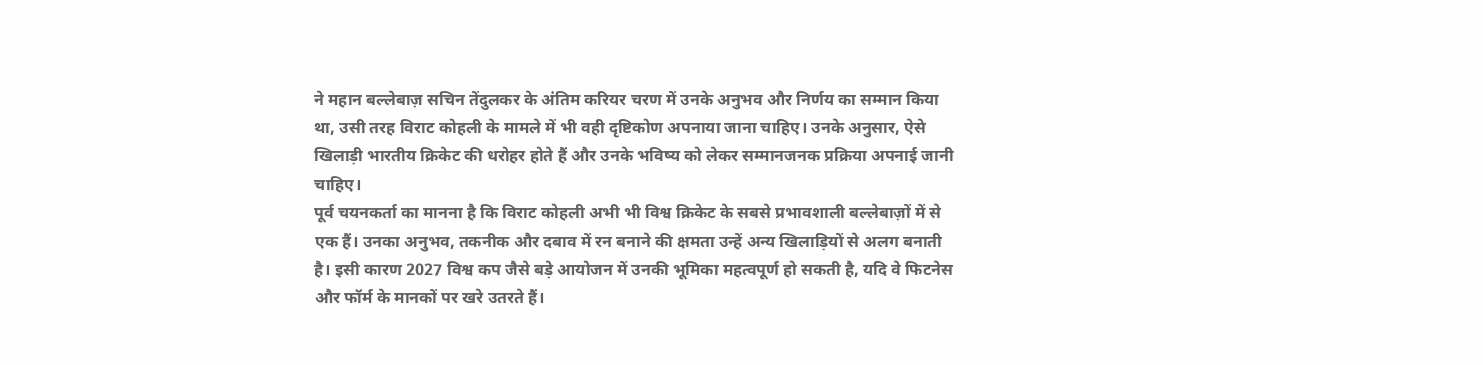ने महान बल्लेबाज़ सचिन तेंदुलकर के अंतिम करियर चरण में उनके अनुभव और निर्णय का सम्मान किया था, उसी तरह विराट कोहली के मामले में भी वही दृष्टिकोण अपनाया जाना चाहिए। उनके अनुसार, ऐसे खिलाड़ी भारतीय क्रिकेट की धरोहर होते हैं और उनके भविष्य को लेकर सम्मानजनक प्रक्रिया अपनाई जानी चाहिए।
पूर्व चयनकर्ता का मानना है कि विराट कोहली अभी भी विश्व क्रिकेट के सबसे प्रभावशाली बल्लेबाज़ों में से एक हैं। उनका अनुभव, तकनीक और दबाव में रन बनाने की क्षमता उन्हें अन्य खिलाड़ियों से अलग बनाती है। इसी कारण 2027 विश्व कप जैसे बड़े आयोजन में उनकी भूमिका महत्वपूर्ण हो सकती है, यदि वे फिटनेस और फॉर्म के मानकों पर खरे उतरते हैं।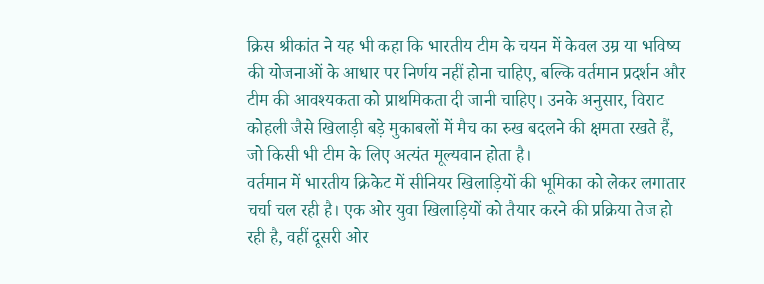क्रिस श्रीकांत ने यह भी कहा कि भारतीय टीम के चयन में केवल उम्र या भविष्य की योजनाओं के आधार पर निर्णय नहीं होना चाहिए, बल्कि वर्तमान प्रदर्शन और टीम की आवश्यकता को प्राथमिकता दी जानी चाहिए। उनके अनुसार, विराट कोहली जैसे खिलाड़ी बड़े मुकाबलों में मैच का रुख बदलने की क्षमता रखते हैं, जो किसी भी टीम के लिए अत्यंत मूल्यवान होता है।
वर्तमान में भारतीय क्रिकेट में सीनियर खिलाड़ियों की भूमिका को लेकर लगातार चर्चा चल रही है। एक ओर युवा खिलाड़ियों को तैयार करने की प्रक्रिया तेज हो रही है, वहीं दूसरी ओर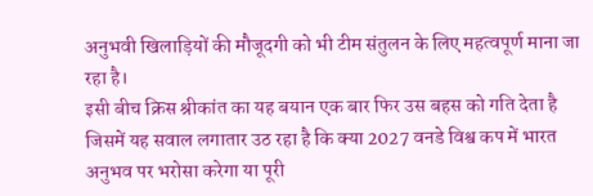अनुभवी खिलाड़ियों की मौजूदगी को भी टीम संतुलन के लिए महत्वपूर्ण माना जा रहा है।
इसी बीच क्रिस श्रीकांत का यह बयान एक बार फिर उस बहस को गति देता है जिसमें यह सवाल लगातार उठ रहा है कि क्या 2027 वनडे विश्व कप में भारत अनुभव पर भरोसा करेगा या पूरी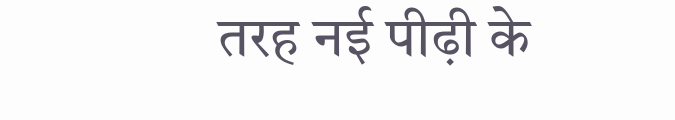तरह नई पीढ़ी के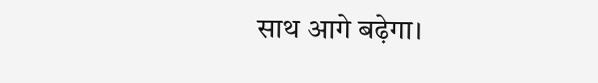साथ आगे बढ़ेगा।